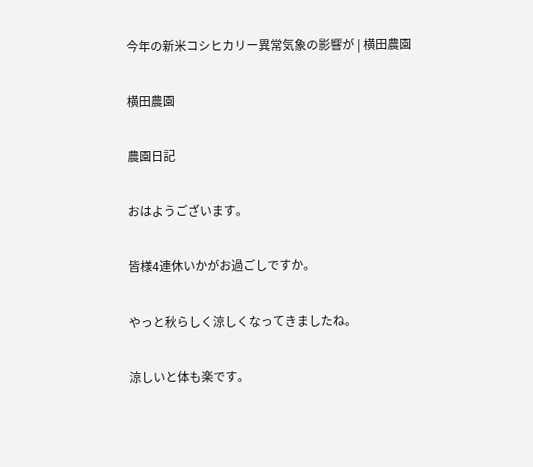今年の新米コシヒカリー異常気象の影響が | 横田農園

横田農園

農園日記

おはようございます。

皆様4連休いかがお過ごしですか。

やっと秋らしく涼しくなってきましたね。

涼しいと体も楽です。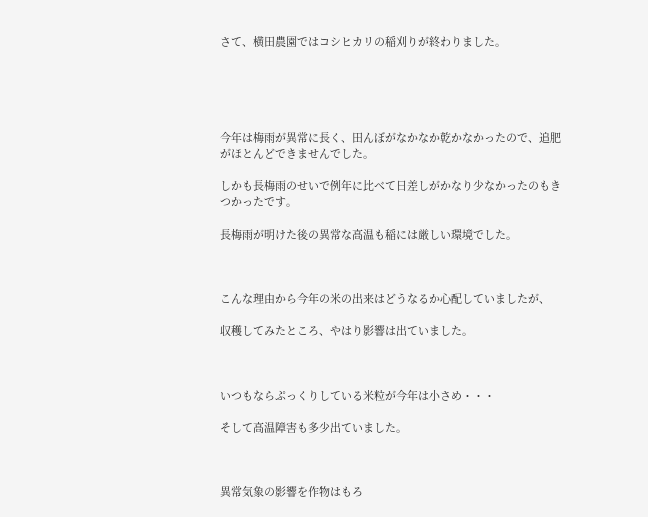さて、横田農園ではコシヒカリの稲刈りが終わりました。





今年は梅雨が異常に長く、田んぼがなかなか乾かなかったので、追肥がほとんどできませんでした。

しかも長梅雨のせいで例年に比べて日差しがかなり少なかったのもきつかったです。

長梅雨が明けた後の異常な高温も稲には厳しい環境でした。



こんな理由から今年の米の出来はどうなるか心配していましたが、

収穫してみたところ、やはり影響は出ていました。



いつもならぷっくりしている米粒が今年は小さめ・・・

そして高温障害も多少出ていました。



異常気象の影響を作物はもろ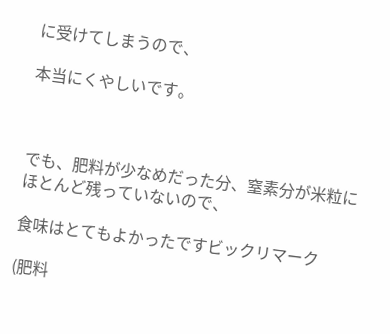に受けてしまうので、

本当にくやしいです。



でも、肥料が少なめだった分、窒素分が米粒にほとんど残っていないので、

食味はとてもよかったですビックリマーク

(肥料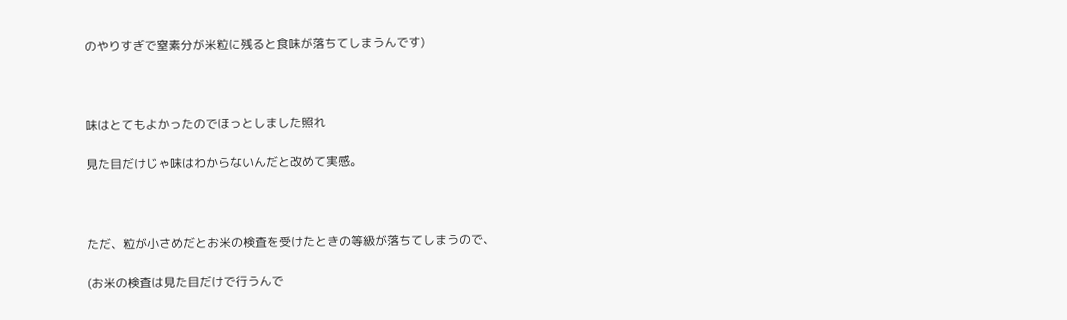のやりすぎで窒素分が米粒に残ると食味が落ちてしまうんです)



味はとてもよかったのでほっとしました照れ

見た目だけじゃ味はわからないんだと改めて実感。



ただ、粒が小さめだとお米の検査を受けたときの等級が落ちてしまうので、

(お米の検査は見た目だけで行うんで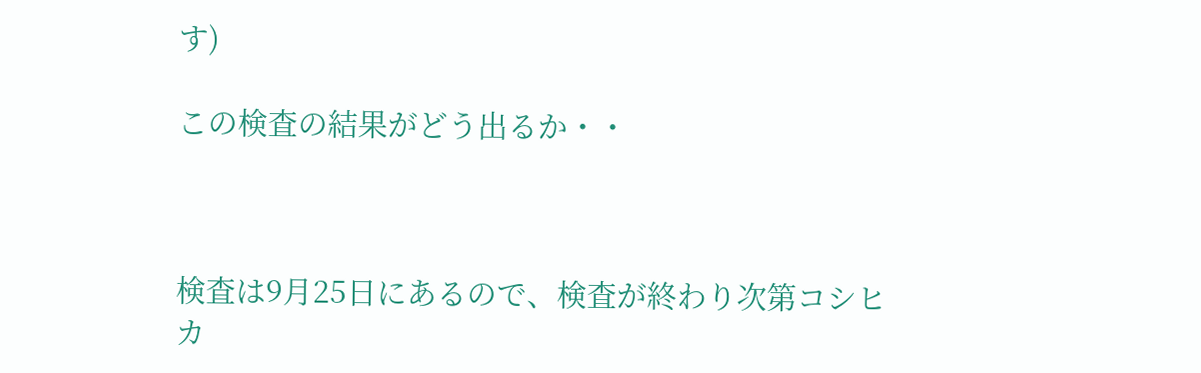す)

この検査の結果がどう出るか・・



検査は9月25日にあるので、検査が終わり次第コシヒカ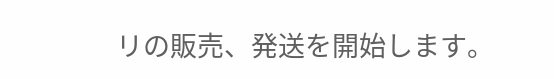リの販売、発送を開始します。